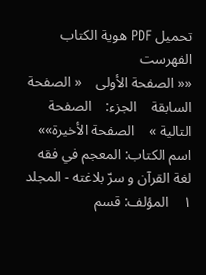تحمیل PDF هویة الکتاب الفهرست
«« الصفحة الأولی    « الصفحة السابقة    الجزء:    الصفحة التالیة »    الصفحة الأخیرة»»
اسم الکتاب: المعجم في فقه لغة القرآن و سرّ بلاغته - المجلد ۱    المؤلف: قسم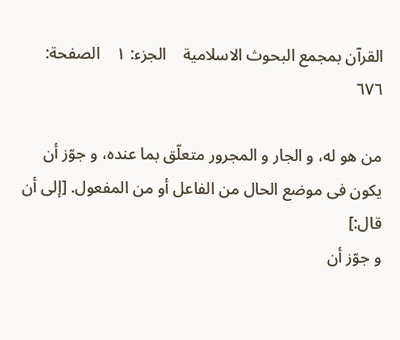القرآن بمجمع البحوث الاسلامیة    الجزء: ۱    الصفحة: ٦۷٦

من هو له، و الجار و المجرور متعلّق بما عنده، و جوّز أن یکون فی موضع الحال من الفاعل أو من المفعول. [إلى أن قال:]
و جوّز أن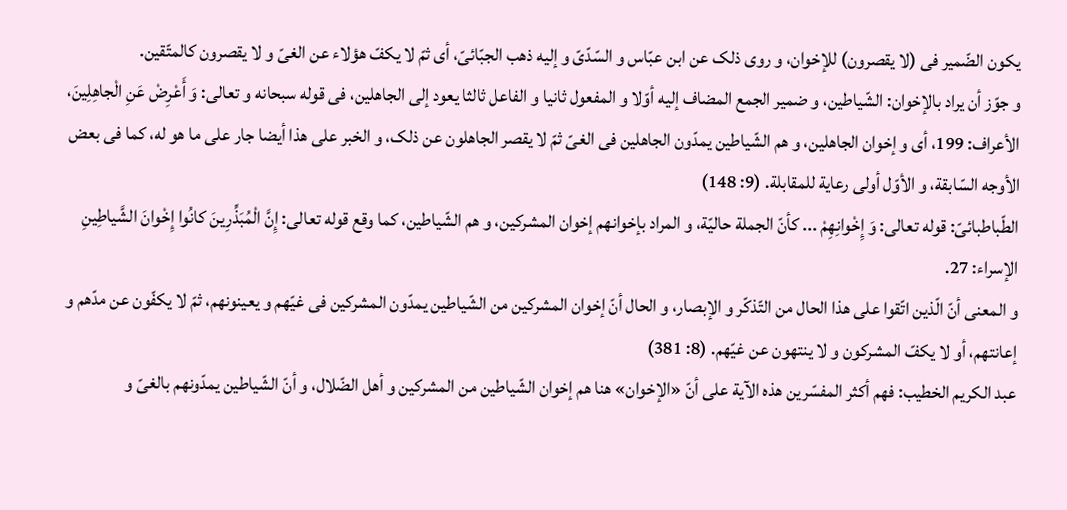یکون الضّمیر فی (لا یقصرون) للإخوان، و روی ذلک عن ابن عبّاس و السّدّیّ و إلیه ذهب الجبّائیّ، أی ثمّ لا یکفّ هؤلاء عن الغیّ و لا یقصرون کالمتّقین.
و جوّز أن یراد بالإخوان: الشّیاطین، و ضمیر الجمع المضاف إلیه أوّلا و المفعول ثانیا و الفاعل ثالثا یعود إلى الجاهلین، فی قوله سبحانه و تعالى: وَ أَعْرِضْ عَنِ الْجاهِلِینَ، الأعراف: 199، أی و إخوان الجاهلین، و هم الشّیاطین یمدّون الجاهلین فی الغیّ ثمّ لا یقصر الجاهلون عن ذلک، و الخبر على هذا أیضا جار على ما هو له، کما فی بعض الأوجه السّابقة، و الأوّل أولى رعایة للمقابلة. (9: 148)
الطّباطبائیّ: قوله تعالى: وَ إِخْوانِهِمْ ... کأنّ الجملة حالیّة، و المراد بإخوانهم إخوان المشرکین، و هم الشّیاطین، کما وقع قوله تعالى: إِنَّ الْمُبَذِّرِینَ کانُوا إِخْوانَ الشَّیاطِینِ الإسراء: 27.
و المعنى أنّ الّذین اتّقوا على هذا الحال من التّذکّر و الإبصار، و الحال أنّ إخوان المشرکین من الشّیاطین یمدّون المشرکین فی غیّهم و یعینونهم، ثمّ لا یکفّون عن مدّهم و إعانتهم، أو لا یکفّ المشرکون و لا ینتهون عن غیّهم. (8: 381)
عبد الکریم الخطیب: فهم أکثر المفسّرین هذه الآیة على أنّ «الإخوان» هنا هم إخوان الشّیاطین من المشرکین و أهل الضّلال، و أنّ الشّیاطین یمدّونهم بالغیّ و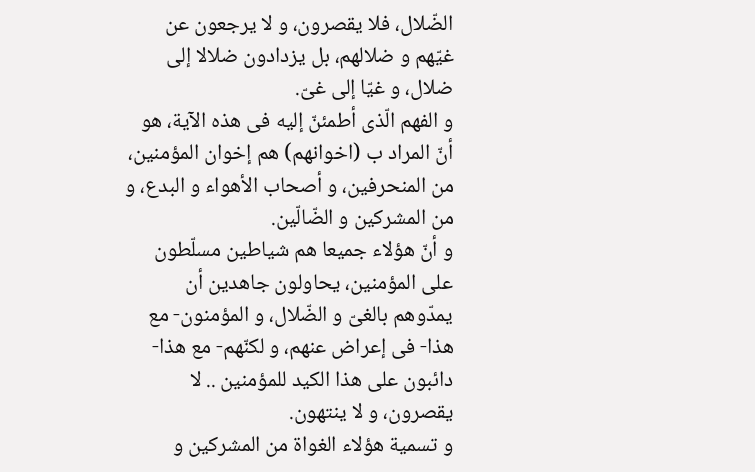الضّلال، فلا یقصرون، و لا یرجعون عن غیّهم و ضلالهم، بل یزدادون ضلالا إلى ضلال، و غیّا إلى غیّ.
و الفهم الّذی أطمئنّ إلیه فی هذه الآیة، هو أنّ المراد ب (اخوانهم) هم إخوان المؤمنین، من المنحرفین، و أصحاب الأهواء و البدع، و من المشرکین و الضّالّین.
و أنّ هؤلاء جمیعا هم شیاطین مسلّطون على المؤمنین، یحاولون جاهدین أن یمدّوهم بالغیّ و الضّلال، و المؤمنون- مع هذا- فی إعراض عنهم، و لکنّهم- مع هذا- دائبون على هذا الکید للمؤمنین .. لا یقصرون، و لا ینتهون.
و تسمیة هؤلاء الغواة من المشرکین و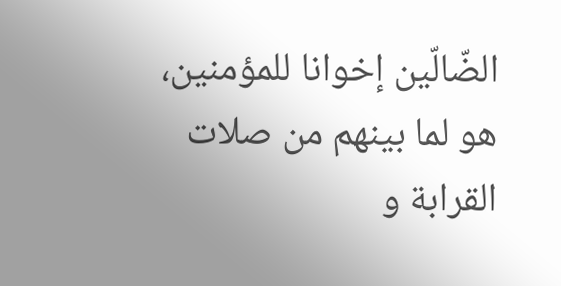الضّالّین إخوانا للمؤمنین، هو لما بینهم من صلات القرابة و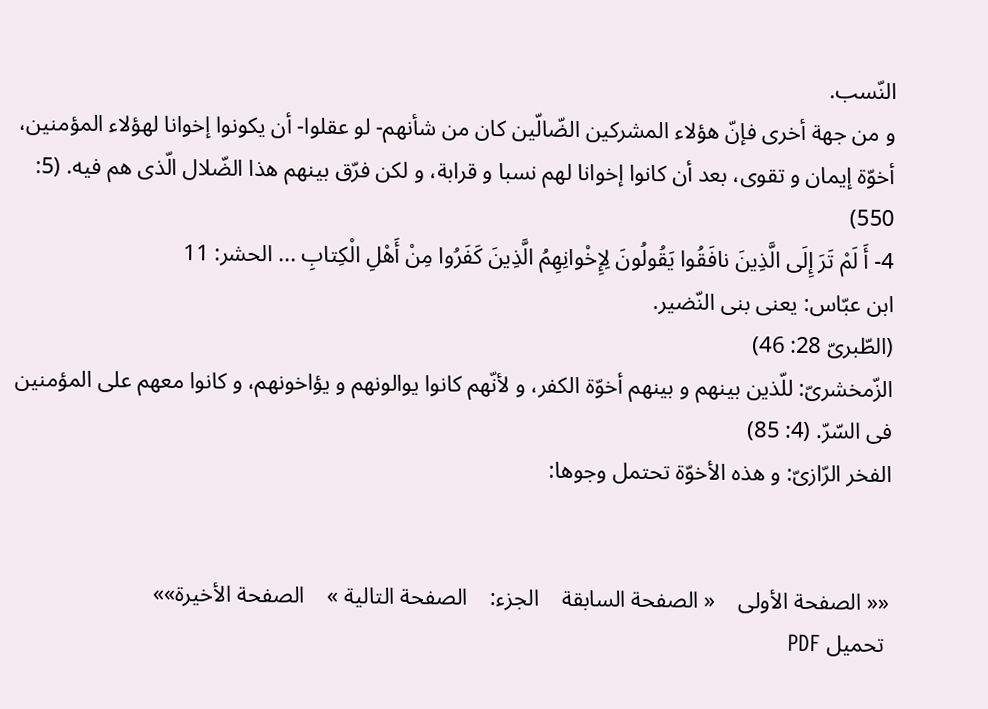النّسب.
و من جهة أخرى فإنّ هؤلاء المشرکین الضّالّین کان من شأنهم- لو عقلوا- أن یکونوا إخوانا لهؤلاء المؤمنین، أخوّة إیمان و تقوى، بعد أن کانوا إخوانا لهم نسبا و قرابة، و لکن فرّق بینهم هذا الضّلال الّذی هم فیه. (5: 550)
4- أَ لَمْ تَرَ إِلَى الَّذِینَ نافَقُوا یَقُولُونَ لِإِخْوانِهِمُ الَّذِینَ کَفَرُوا مِنْ أَهْلِ الْکِتابِ ... الحشر: 11
ابن عبّاس: یعنی بنی النّضیر.
(الطّبریّ 28: 46)
الزّمخشریّ: للّذین بینهم و بینهم أخوّة الکفر، و لأنّهم کانوا یوالونهم و یؤاخونهم، و کانوا معهم على المؤمنین فی السّرّ. (4: 85)
الفخر الرّازیّ: و هذه الأخوّة تحتمل وجوها:


«« الصفحة الأولی    « الصفحة السابقة    الجزء:    الصفحة التالیة »    الصفحة الأخیرة»»
 تحمیل PDF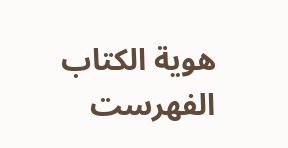هویة الکتاب الفهرست